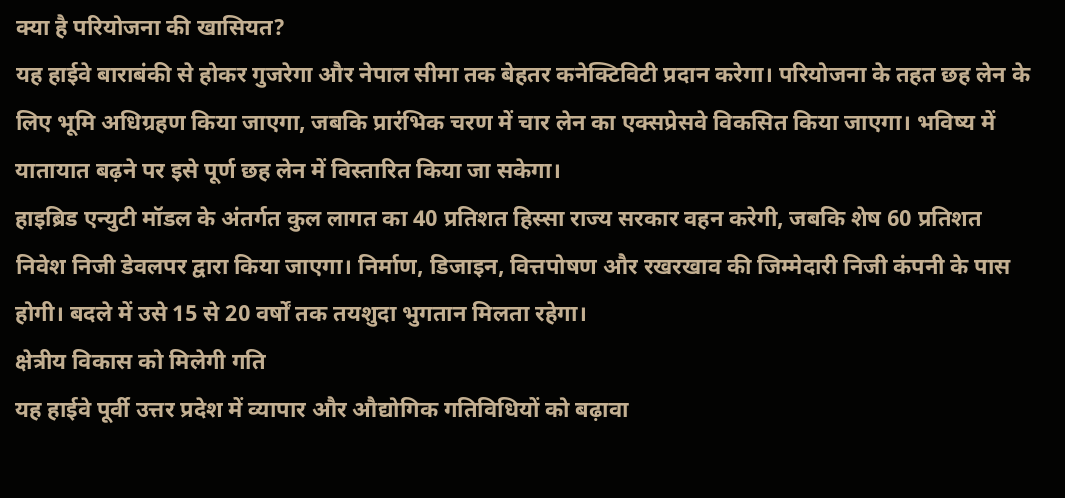क्या है परियोजना की खासियत?
यह हाईवे बाराबंकी से होकर गुजरेगा और नेपाल सीमा तक बेहतर कनेक्टिविटी प्रदान करेगा। परियोजना के तहत छह लेन के लिए भूमि अधिग्रहण किया जाएगा, जबकि प्रारंभिक चरण में चार लेन का एक्सप्रेसवे विकसित किया जाएगा। भविष्य में यातायात बढ़ने पर इसे पूर्ण छह लेन में विस्तारित किया जा सकेगा।
हाइब्रिड एन्युटी मॉडल के अंतर्गत कुल लागत का 40 प्रतिशत हिस्सा राज्य सरकार वहन करेगी, जबकि शेष 60 प्रतिशत निवेश निजी डेवलपर द्वारा किया जाएगा। निर्माण, डिजाइन, वित्तपोषण और रखरखाव की जिम्मेदारी निजी कंपनी के पास होगी। बदले में उसे 15 से 20 वर्षों तक तयशुदा भुगतान मिलता रहेगा।
क्षेत्रीय विकास को मिलेगी गति
यह हाईवे पूर्वी उत्तर प्रदेश में व्यापार और औद्योगिक गतिविधियों को बढ़ावा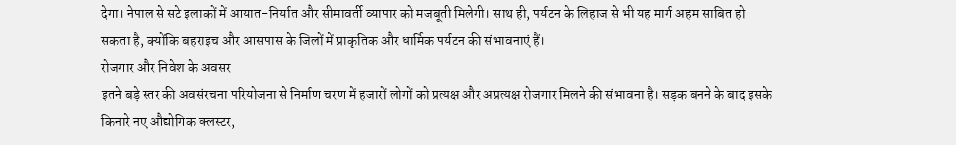देगा। नेपाल से सटे इलाकों में आयात-निर्यात और सीमावर्ती व्यापार को मजबूती मिलेगी। साथ ही, पर्यटन के लिहाज से भी यह मार्ग अहम साबित हो सकता है, क्योंकि बहराइच और आसपास के जिलों में प्राकृतिक और धार्मिक पर्यटन की संभावनाएं हैं।
रोजगार और निवेश के अवसर
इतने बड़े स्तर की अवसंरचना परियोजना से निर्माण चरण में हजारों लोगों को प्रत्यक्ष और अप्रत्यक्ष रोजगार मिलने की संभावना है। सड़क बनने के बाद इसके किनारे नए औद्योगिक क्लस्टर,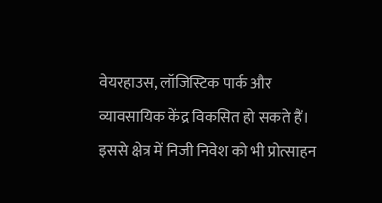वेयरहाउस, लॉजिस्टिक पार्क और व्यावसायिक केंद्र विकसित हो सकते हैं। इससे क्षेत्र में निजी निवेश को भी प्रोत्साहन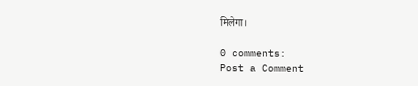मिलेगा।

0 comments:
Post a Comment